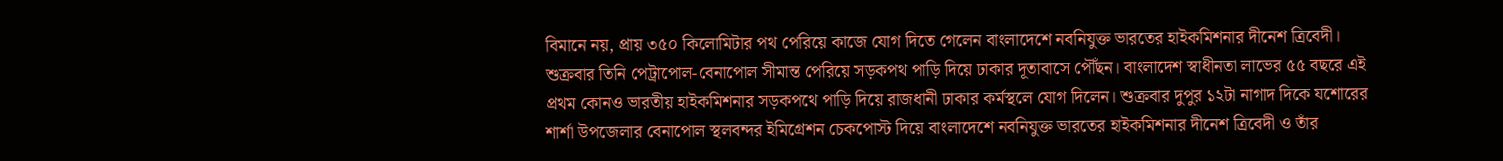বিমানে নয়, প্রায় ৩৫০ কিলোমিটার পথ পেরিয়ে কাজে যোগ দিতে গেলেন বাংলাদেশে নবনিযুক্ত ভারতের হাইকমিশনার দীনেশ ত্রিবেদী। শুক্রবার তিনি পেট্রাপোল-বেনাপোল সীমান্ত পেরিয়ে সড়কপথ পাড়ি দিয়ে ঢাকার দূতাবাসে পৌঁছন। বাংলাদেশ স্বাধীনতা লাভের ৫৫ বছরে এই প্রথম কোনও ভারতীয় হাইকমিশনার সড়কপথে পাড়ি দিয়ে রাজধানী ঢাকার কর্মস্থলে যোগ দিলেন। শুক্রবার দুপুর ১২টা নাগাদ দিকে যশোরের শার্শা উপজেলার বেনাপোল স্থলবন্দর ইমিগ্রেশন চেকপোস্ট দিয়ে বাংলাদেশে নবনিযুক্ত ভারতের হাইকমিশনার দীনেশ ত্রিবেদী ও তাঁর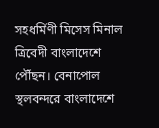সহধর্মিণী মিসেস মিনাল ত্রিবেদী বাংলাদেশে পৌঁছন। বেনাপোল স্থলবন্দরে বাংলাদেশে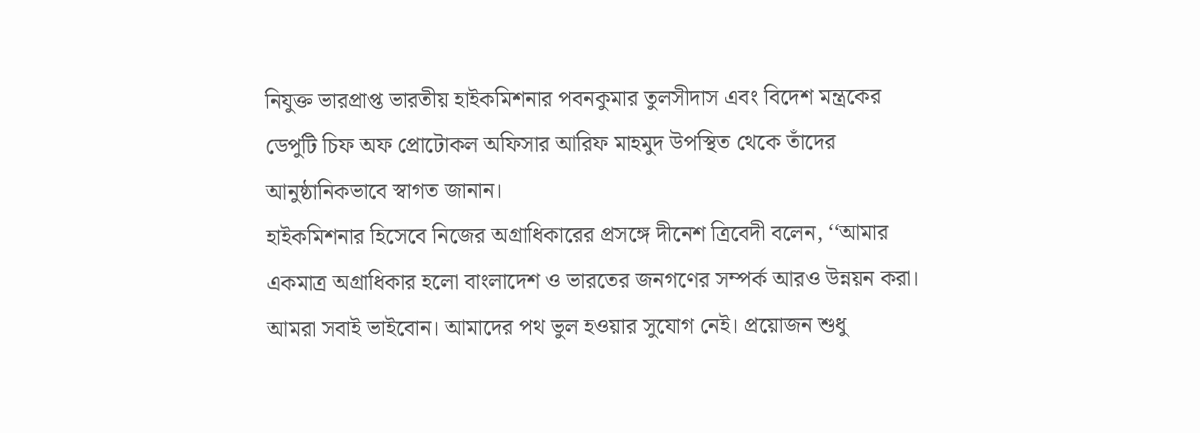নিযুক্ত ভারপ্রাপ্ত ভারতীয় হাইকমিশনার পবনকুমার তুলসীদাস এবং বিদেশ মন্ত্রকের ডেপুটি চিফ অফ প্রোটোকল অফিসার আরিফ মাহমুদ উপস্থিত থেকে তাঁদের আনুষ্ঠানিকভাবে স্বাগত জানান।
হাইকমিশনার হিসেবে নিজের অগ্রাধিকারের প্রসঙ্গে দীনেশ ত্রিবেদী বলেন, ‘‘আমার একমাত্র অগ্রাধিকার হলো বাংলাদেশ ও ভারতের জনগণের সম্পর্ক আরও উন্নয়ন করা। আমরা সবাই ভাইবোন। আমাদের পথ ভুল হওয়ার সুযোগ নেই। প্রয়োজন শুধু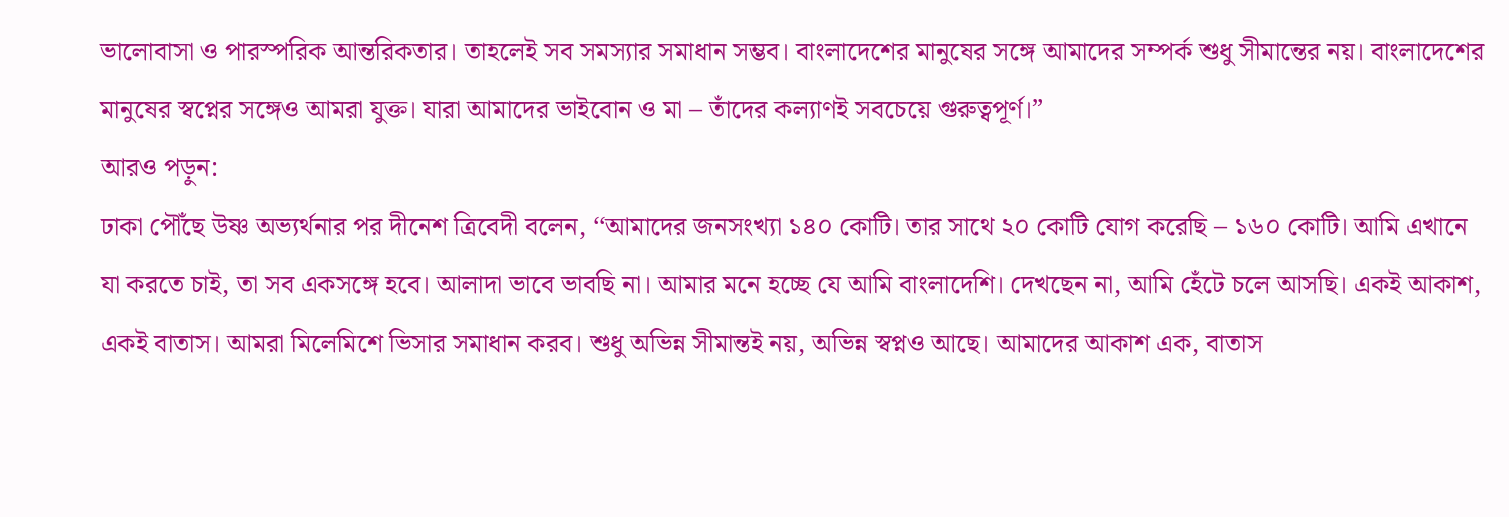ভালোবাসা ও পারস্পরিক আন্তরিকতার। তাহলেই সব সমস্যার সমাধান সম্ভব। বাংলাদেশের মানুষের সঙ্গে আমাদের সম্পর্ক শুধু সীমান্তের নয়। বাংলাদেশের মানুষের স্বপ্নের সঙ্গেও আমরা যুক্ত। যারা আমাদের ভাইবোন ও মা – তাঁদের কল্যাণই সবচেয়ে গুরুত্বপূর্ণ।”
আরও পড়ুন:
ঢাকা পৌঁছে উষ্ণ অভ্যর্থনার পর দীনেশ ত্রিবেদী বলেন, ‘‘আমাদের জনসংখ্যা ১৪০ কোটি। তার সাথে ২০ কোটি যোগ করেছি – ১৬০ কোটি। আমি এখানে যা করতে চাই, তা সব একসঙ্গে হবে। আলাদা ভাবে ভাবছি না। আমার মনে হচ্ছে যে আমি বাংলাদেশি। দেখছেন না, আমি হেঁটে চলে আসছি। একই আকাশ, একই বাতাস। আমরা মিলেমিশে ভিসার সমাধান করব। শুধু অভিন্ন সীমান্তই নয়, অভিন্ন স্বপ্নও আছে। আমাদের আকাশ এক, বাতাস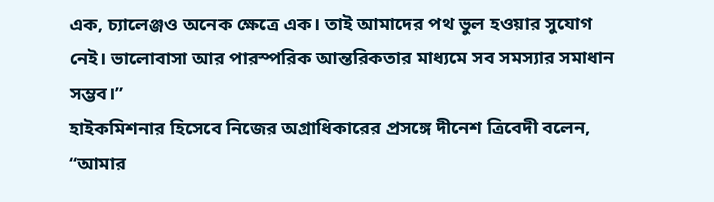এক, চ্যালেঞ্জও অনেক ক্ষেত্রে এক। তাই আমাদের পথ ভুল হওয়ার সুযোগ নেই। ভালোবাসা আর পারস্পরিক আন্তরিকতার মাধ্যমে সব সমস্যার সমাধান সম্ভব।”
হাইকমিশনার হিসেবে নিজের অগ্রাধিকারের প্রসঙ্গে দীনেশ ত্রিবেদী বলেন, ‘‘আমার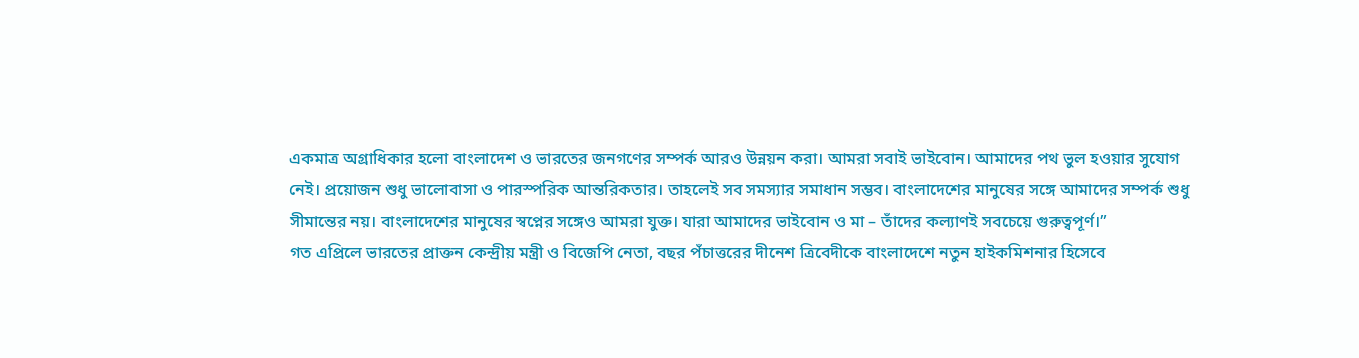একমাত্র অগ্রাধিকার হলো বাংলাদেশ ও ভারতের জনগণের সম্পর্ক আরও উন্নয়ন করা। আমরা সবাই ভাইবোন। আমাদের পথ ভুল হওয়ার সুযোগ নেই। প্রয়োজন শুধু ভালোবাসা ও পারস্পরিক আন্তরিকতার। তাহলেই সব সমস্যার সমাধান সম্ভব। বাংলাদেশের মানুষের সঙ্গে আমাদের সম্পর্ক শুধু সীমান্তের নয়। বাংলাদেশের মানুষের স্বপ্নের সঙ্গেও আমরা যুক্ত। যারা আমাদের ভাইবোন ও মা – তাঁদের কল্যাণই সবচেয়ে গুরুত্বপূর্ণ।”
গত এপ্রিলে ভারতের প্রাক্তন কেন্দ্রীয় মন্ত্রী ও বিজেপি নেতা, বছর পঁচাত্তরের দীনেশ ত্রিবেদীকে বাংলাদেশে নতুন হাইকমিশনার হিসেবে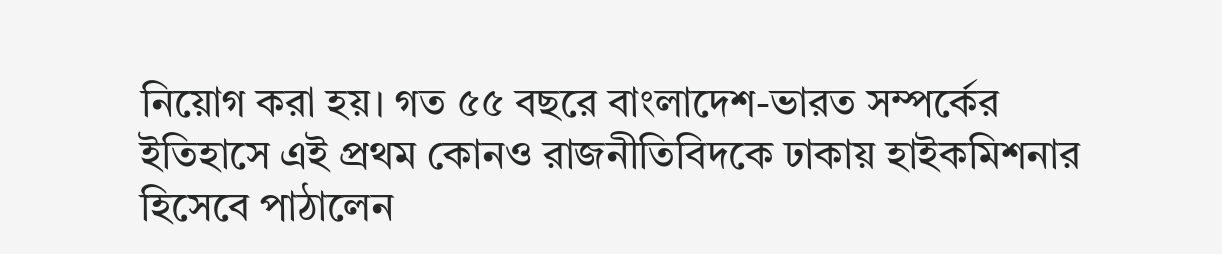নিয়োগ করা হয়। গত ৫৫ বছরে বাংলাদেশ-ভারত সম্পর্কের ইতিহাসে এই প্রথম কোনও রাজনীতিবিদকে ঢাকায় হাইকমিশনার হিসেবে পাঠালেন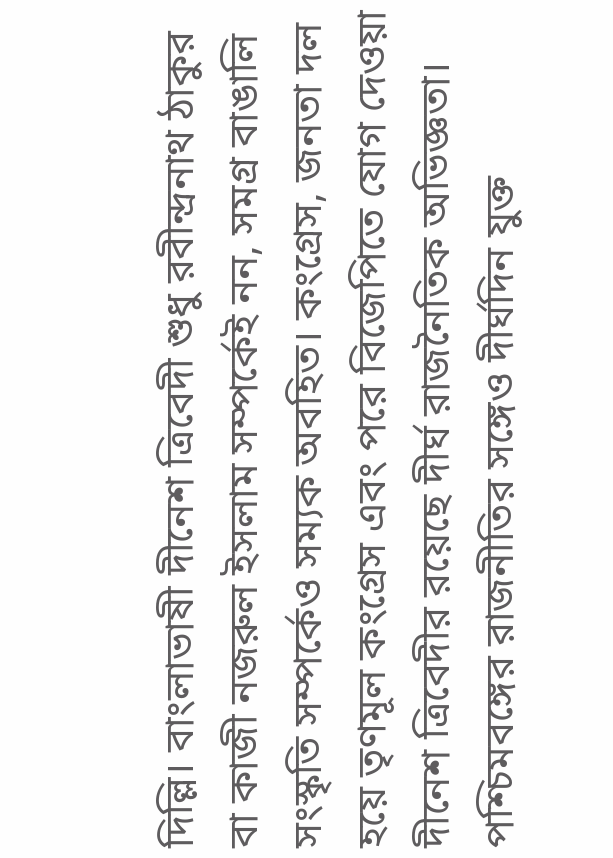দিল্লি। বাংলাভাষী দীনেশ ত্রিবেদী শুধু রবীন্দ্রনাথ ঠাকুর বা কাজী নজরুল ইসলাম সম্পর্কেই নন, সমগ্র বাঙালি সংস্কৃতি সম্পর্কেও সম্যক অবহিত। কংগ্রেস, জনতা দল হয়ে তৃণমূল কংগ্রেস এবং পরে বিজেপিতে যোগ দেওয়া দীনেশ ত্রিবেদীর রয়েছে দীর্ঘ রাজনৈতিক অভিজ্ঞতা। পশ্চিমবঙ্গের রাজনীতির সঙ্গেও দীর্ঘদিন যুক্ত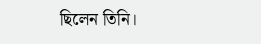ছিলেন তিনি।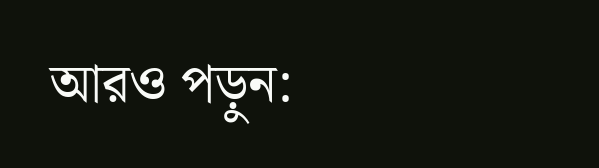আরও পড়ুন: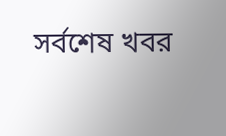সর্বশেষ খবর